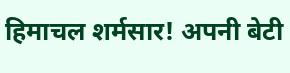हिमाचल शर्मसार! अपनी बेटी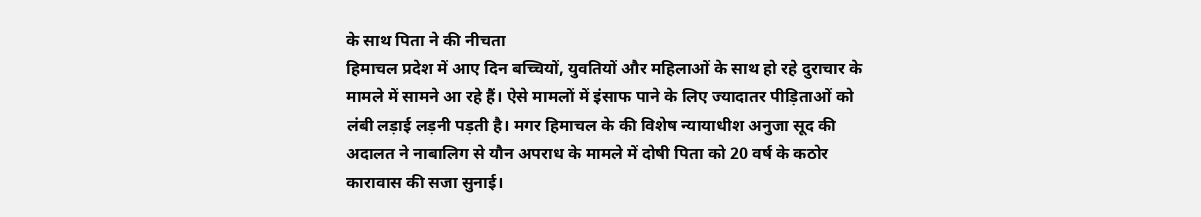के साथ पिता ने की नीचता
हिमाचल प्रदेश में आए दिन बच्चियों, युवतियों और महिलाओं के साथ हो रहे दुराचार के मामले में सामने आ रहे हैं। ऐसे मामलों में इंसाफ पाने के लिए ज्यादातर पीड़िताओं को लंबी लड़ाई लड़नी पड़ती है। मगर हिमाचल के की विशेष न्यायाधीश अनुजा सूद की अदालत ने नाबालिग से यौन अपराध के मामले में दोषी पिता को 20 वर्ष के कठोर कारावास की सजा सुनाई।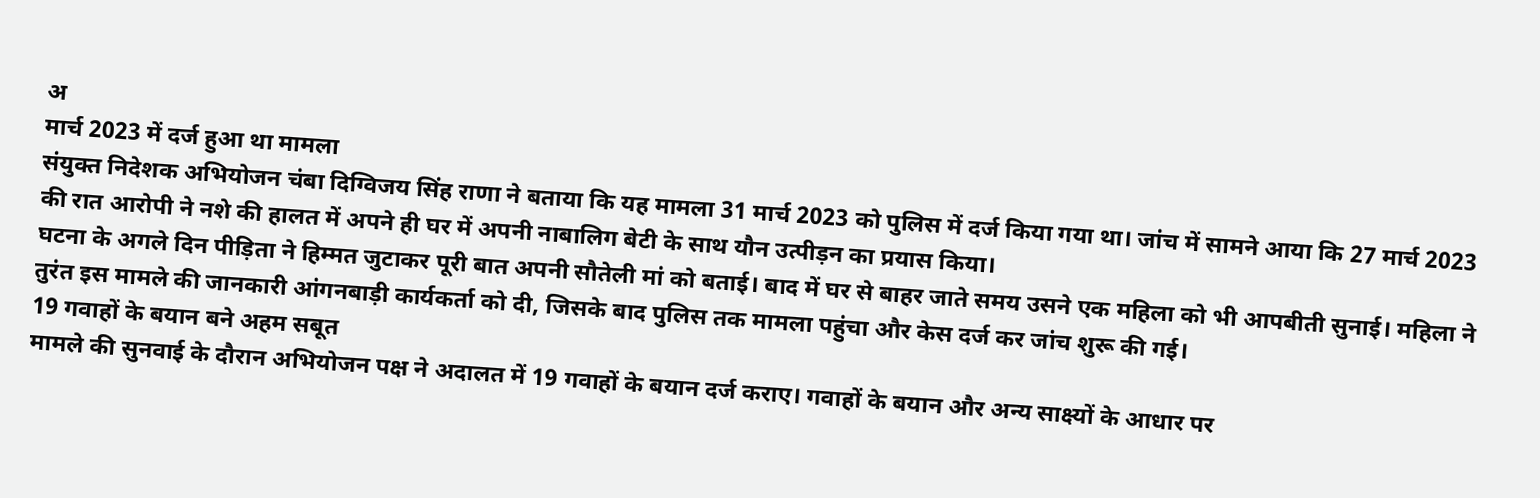अ
मार्च 2023 में दर्ज हुआ था मामला
संयुक्त निदेशक अभियोजन चंबा दिग्विजय सिंह राणा ने बताया कि यह मामला 31 मार्च 2023 को पुलिस में दर्ज किया गया था। जांच में सामने आया कि 27 मार्च 2023 की रात आरोपी ने नशे की हालत में अपने ही घर में अपनी नाबालिग बेटी के साथ यौन उत्पीड़न का प्रयास किया।
घटना के अगले दिन पीड़िता ने हिम्मत जुटाकर पूरी बात अपनी सौतेली मां को बताई। बाद में घर से बाहर जाते समय उसने एक महिला को भी आपबीती सुनाई। महिला ने तुरंत इस मामले की जानकारी आंगनबाड़ी कार्यकर्ता को दी, जिसके बाद पुलिस तक मामला पहुंचा और केस दर्ज कर जांच शुरू की गई।
19 गवाहों के बयान बने अहम सबूत
मामले की सुनवाई के दौरान अभियोजन पक्ष ने अदालत में 19 गवाहों के बयान दर्ज कराए। गवाहों के बयान और अन्य साक्ष्यों के आधार पर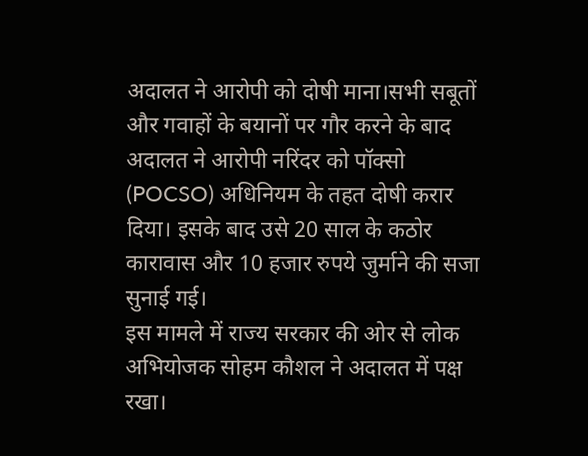अदालत ने आरोपी को दोषी माना।सभी सबूतों और गवाहों के बयानों पर गौर करने के बाद अदालत ने आरोपी नरिंदर को पॉक्सो (POCSO) अधिनियम के तहत दोषी करार दिया। इसके बाद उसे 20 साल के कठोर कारावास और 10 हजार रुपये जुर्माने की सजा सुनाई गई।
इस मामले में राज्य सरकार की ओर से लोक अभियोजक सोहम कौशल ने अदालत में पक्ष रखा।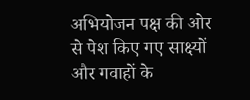अभियोजन पक्ष की ओर से पेश किए गए साक्ष्यों और गवाहों के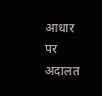आधार पर अदालत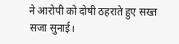ने आरोपी को दोषी ठहराते हुए सख्त सजा सुनाई।